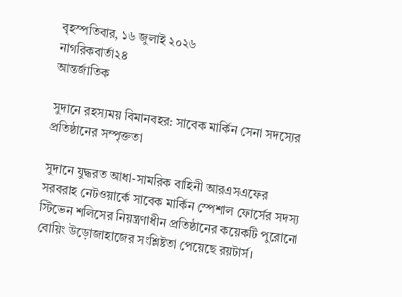বৃহস্পতিবার, ১৬ জুলাই ২০২৬
নাগরিকবার্তা২৪
আন্তর্জাতিক

সুদানে রহস্যময় বিমানবহর: সাবেক মার্কিন সেনা সদস্যের প্রতিষ্ঠানের সম্পৃক্ততা

সুদানে যুদ্ধরত আধা-সামরিক বাহিনী আরএসএফের সরবরাহ নেটওয়ার্কে সাবেক মার্কিন স্পেশাল ফোর্সের সদস্য স্টিভেন শলিসের নিয়ন্ত্রণাধীন প্রতিষ্ঠানের কয়েকটি পুরোনো বোয়িং উড়োজাহাজের সংশ্লিষ্টতা পেয়েছে রয়টার্স।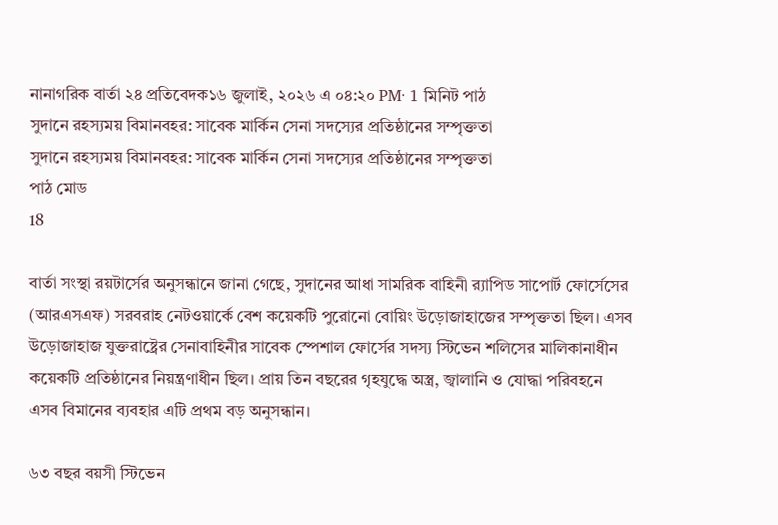নানাগরিক বার্তা ২৪ প্রতিবেদক১৬ জুলাই, ২০২৬ এ ০৪:২০ PM· 1 মিনিট পাঠ
সুদানে রহস্যময় বিমানবহর: সাবেক মার্কিন সেনা সদস্যের প্রতিষ্ঠানের সম্পৃক্ততা
সুদানে রহস্যময় বিমানবহর: সাবেক মার্কিন সেনা সদস্যের প্রতিষ্ঠানের সম্পৃক্ততা
পাঠ মোড
18

বার্তা সংস্থা রয়টার্সের অনুসন্ধানে জানা গেছে, সুদানের আধা সামরিক বাহিনী র‍্যাপিড সাপোর্ট ফোর্সেসের (আরএসএফ) সরবরাহ নেটওয়ার্কে বেশ কয়েকটি পুরোনো বোয়িং উড়োজাহাজের সম্পৃক্ততা ছিল। এসব উড়োজাহাজ যুক্তরাষ্ট্রের সেনাবাহিনীর সাবেক স্পেশাল ফোর্সের সদস্য স্টিভেন শলিসের মালিকানাধীন কয়েকটি প্রতিষ্ঠানের নিয়ন্ত্রণাধীন ছিল। প্রায় তিন বছরের গৃহযুদ্ধে অস্ত্র, জ্বালানি ও যোদ্ধা পরিবহনে এসব বিমানের ব্যবহার এটি প্রথম বড় অনুসন্ধান।

৬৩ বছর বয়সী স্টিভেন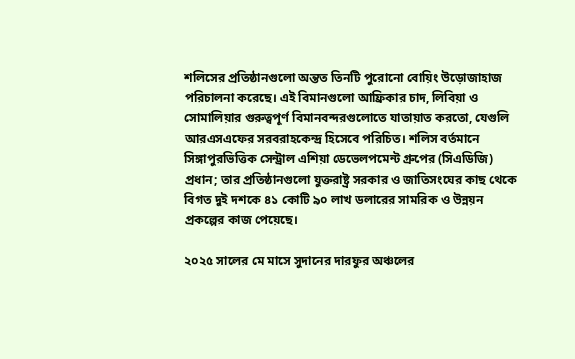শলিসের প্রতিষ্ঠানগুলো অন্তত তিনটি পুরোনো বোয়িং উড়োজাহাজ পরিচালনা করেছে। এই বিমানগুলো আফ্রিকার চাদ, লিবিয়া ও সোমালিয়ার গুরুত্বপূর্ণ বিমানবন্দরগুলোতে যাতায়াত করতো, যেগুলি আরএসএফের সরবরাহকেন্দ্র হিসেবে পরিচিত। শলিস বর্তমানে সিঙ্গাপুরভিত্তিক সেন্ট্রাল এশিয়া ডেভেলপমেন্ট গ্রুপের (সিএডিজি) প্রধান; তার প্রতিষ্ঠানগুলো যুক্তরাষ্ট্র সরকার ও জাতিসংঘের কাছ থেকে বিগত দুই দশকে ৪১ কোটি ৯০ লাখ ডলারের সামরিক ও উন্নয়ন প্রকল্পের কাজ পেয়েছে।

২০২৫ সালের মে মাসে সুদানের দারফুর অঞ্চলের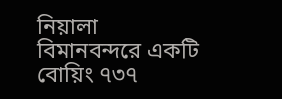নিয়ালা বিমানবন্দরে একটি বোয়িং ৭৩৭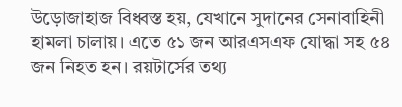উড়োজাহাজ বিধ্বস্ত হয়, যেখানে সুদানের সেনাবাহিনী হামলা চালায়। এতে ৫১ জন আরএসএফ যোদ্ধা সহ ৫৪ জন নিহত হন। রয়টার্সের তথ্য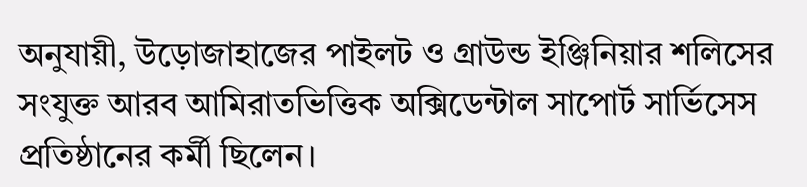অনুযায়ী, উড়োজাহাজের পাইলট ও গ্রাউন্ড ইঞ্জিনিয়ার শলিসের সংযুক্ত আরব আমিরাতভিত্তিক অক্সিডেন্টাল সাপোর্ট সার্ভিসেস প্রতিষ্ঠানের কর্মী ছিলেন।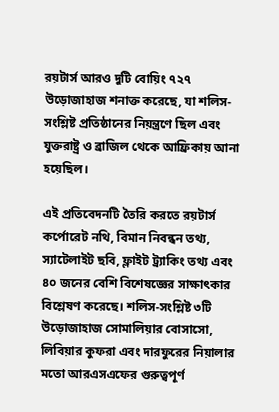রয়টার্স আরও দুটি বোয়িং ৭২৭ উড়োজাহাজ শনাক্ত করেছে, যা শলিস-সংশ্লিষ্ট প্রতিষ্ঠানের নিয়ন্ত্রণে ছিল এবং যুক্তরাষ্ট্র ও ব্রাজিল থেকে আফ্রিকায় আনা হয়েছিল।

এই প্রতিবেদনটি তৈরি করতে রয়টার্স কর্পোরেট নথি, বিমান নিবন্ধন তথ্য, স্যাটেলাইট ছবি, ফ্লাইট ট্র্যাকিং তথ্য এবং ৪০ জনের বেশি বিশেষজ্ঞের সাক্ষাৎকার বিশ্লেষণ করেছে। শলিস-সংশ্লিষ্ট ৩টি উড়োজাহাজ সোমালিয়ার বোসাসো, লিবিয়ার কুফরা এবং দারফুরের নিয়ালার মতো আরএসএফের গুরুত্বপূর্ণ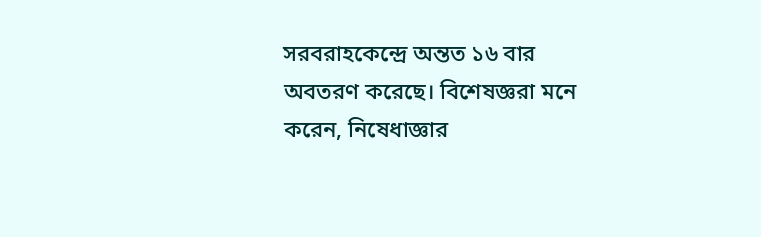সরবরাহকেন্দ্রে অন্তত ১৬ বার অবতরণ করেছে। বিশেষজ্ঞরা মনে করেন, নিষেধাজ্ঞার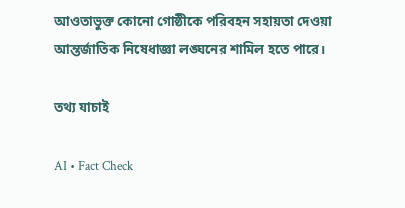আওতাভুক্ত কোনো গোষ্ঠীকে পরিবহন সহায়তা দেওয়া আন্তর্জাতিক নিষেধাজ্ঞা লঙ্ঘনের শামিল হতে পারে।

তথ্য যাচাই

AI • Fact Check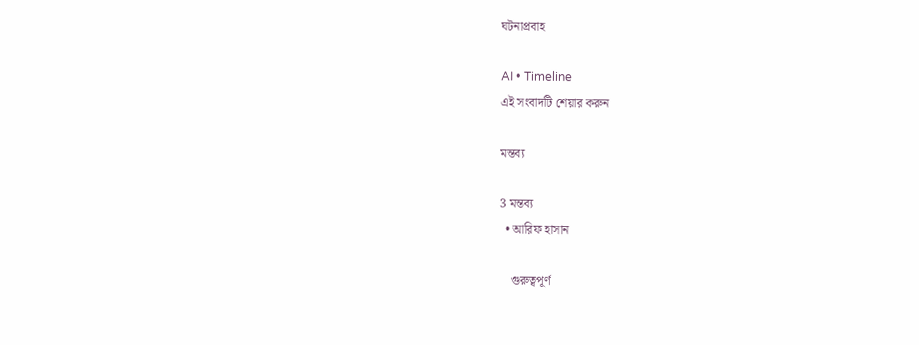ঘটনাপ্রবাহ

AI • Timeline
এই সংবাদটি শেয়ার করুন

মন্তব্য

3 মন্তব্য
  • আরিফ হাসান

    গুরুত্বপূর্ণ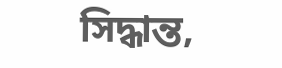সিদ্ধান্ত,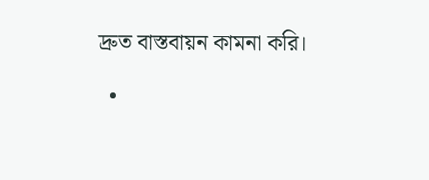দ্রুত বাস্তবায়ন কামনা করি।

  •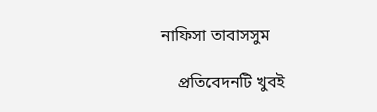নাফিসা তাবাসসুম

    প্রতিবেদনটি খুবই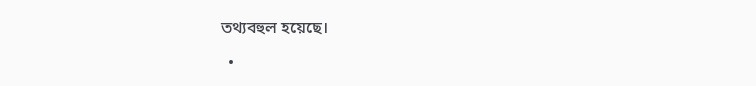তথ্যবহুল হয়েছে।

  •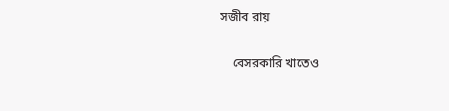সজীব রায়

    বেসরকারি খাতেও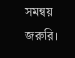সমন্বয় জরুরি।